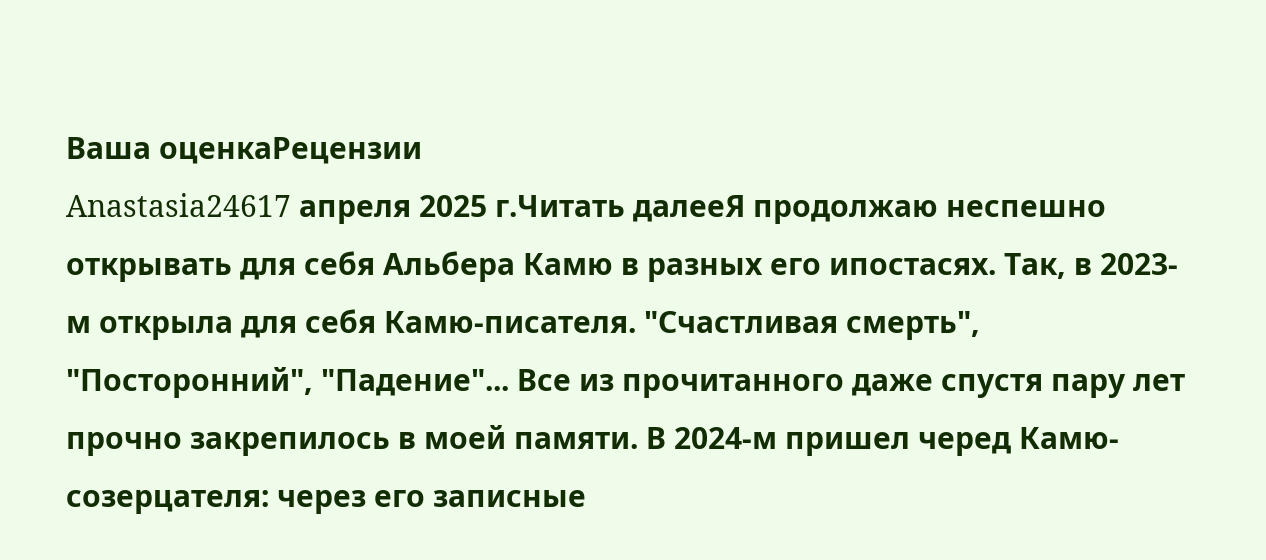Ваша оценкаРецензии
Anastasia24617 апреля 2025 г.Читать далееЯ продолжаю неспешно открывать для себя Альбера Камю в разных его ипостасях. Так, в 2023-м открыла для себя Камю-писателя. "Счастливая смерть", "Посторонний", "Падение"... Все из прочитанного даже спустя пару лет прочно закрепилось в моей памяти. В 2024-м пришел черед Камю-созерцателя: через его записные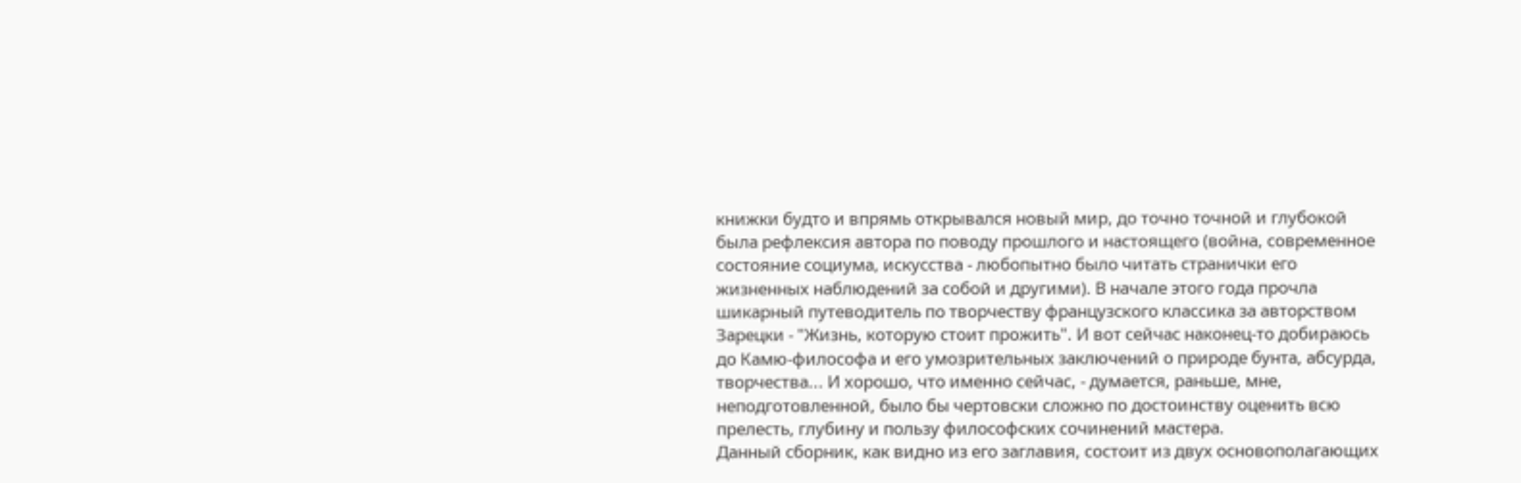книжки будто и впрямь открывался новый мир, до точно точной и глубокой была рефлексия автора по поводу прошлого и настоящего (война, современное состояние социума, искусства - любопытно было читать странички его жизненных наблюдений за собой и другими). В начале этого года прочла шикарный путеводитель по творчеству французского классика за авторством Зарецки - "Жизнь, которую стоит прожить". И вот сейчас наконец-то добираюсь до Камю-философа и его умозрительных заключений о природе бунта, абсурда, творчества... И хорошо, что именно сейчас, - думается, раньше, мне, неподготовленной, было бы чертовски сложно по достоинству оценить всю прелесть, глубину и пользу философских сочинений мастера.
Данный сборник, как видно из его заглавия, состоит из двух основополагающих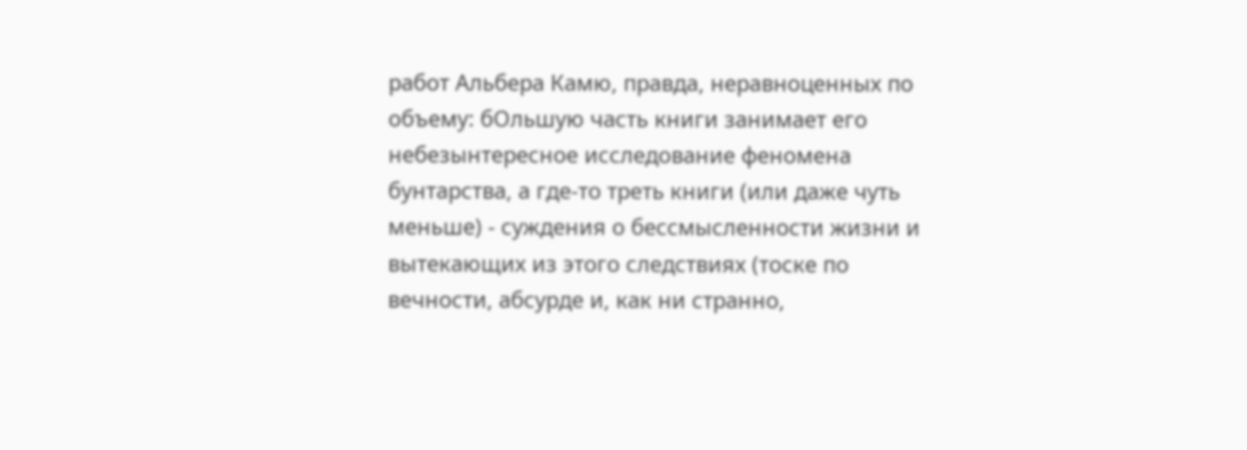работ Альбера Камю, правда, неравноценных по объему: бОльшую часть книги занимает его небезынтересное исследование феномена бунтарства, а где-то треть книги (или даже чуть меньше) - суждения о бессмысленности жизни и вытекающих из этого следствиях (тоске по вечности, абсурде и, как ни странно,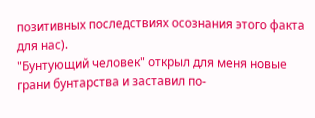позитивных последствиях осознания этого факта для нас).
"Бунтующий человек" открыл для меня новые грани бунтарства и заставил по-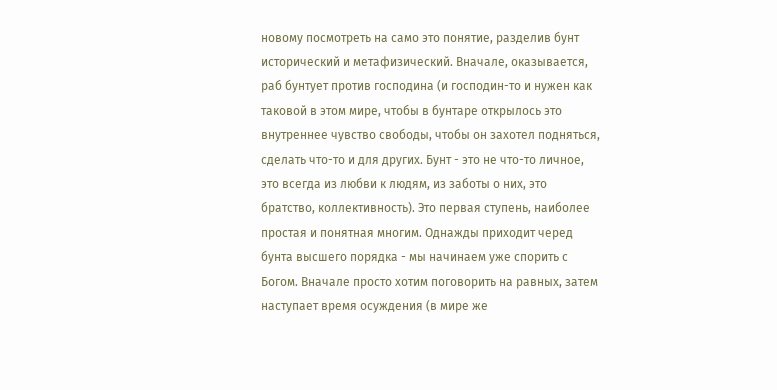новому посмотреть на само это понятие, разделив бунт исторический и метафизический. Вначале, оказывается, раб бунтует против господина (и господин-то и нужен как таковой в этом мире, чтобы в бунтаре открылось это внутреннее чувство свободы, чтобы он захотел подняться, сделать что-то и для других. Бунт - это не что-то личное, это всегда из любви к людям, из заботы о них, это братство, коллективность). Это первая ступень, наиболее простая и понятная многим. Однажды приходит черед бунта высшего порядка - мы начинаем уже спорить с Богом. Вначале просто хотим поговорить на равных, затем наступает время осуждения (в мире же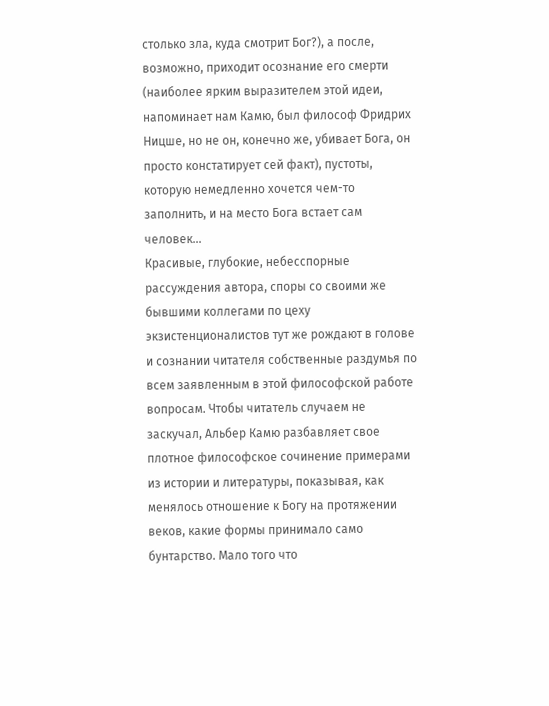столько зла, куда смотрит Бог?), а после, возможно, приходит осознание его смерти (наиболее ярким выразителем этой идеи, напоминает нам Камю, был философ Фридрих Ницше, но не он, конечно же, убивает Бога, он просто констатирует сей факт), пустоты, которую немедленно хочется чем-то заполнить, и на место Бога встает сам человек...
Красивые, глубокие, небесспорные рассуждения автора, споры со своими же бывшими коллегами по цеху экзистенционалистов тут же рождают в голове и сознании читателя собственные раздумья по всем заявленным в этой философской работе вопросам. Чтобы читатель случаем не заскучал, Альбер Камю разбавляет свое плотное философское сочинение примерами из истории и литературы, показывая, как менялось отношение к Богу на протяжении веков, какие формы принимало само бунтарство. Мало того что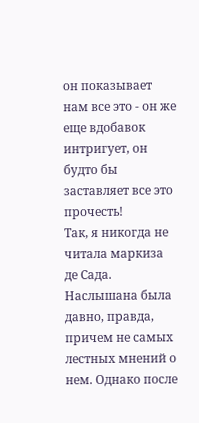он показывает нам все это - он же еще вдобавок интригует, он будто бы заставляет все это прочесть!
Так, я никогда не читала маркиза де Сада. Наслышана была давно, правда, причем не самых лестных мнений о нем. Однако после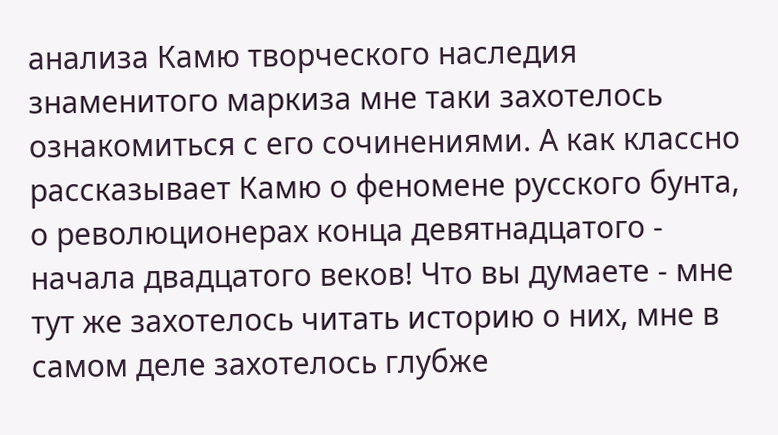анализа Камю творческого наследия знаменитого маркиза мне таки захотелось ознакомиться с его сочинениями. А как классно рассказывает Камю о феномене русского бунта, о революционерах конца девятнадцатого - начала двадцатого веков! Что вы думаете - мне тут же захотелось читать историю о них, мне в самом деле захотелось глубже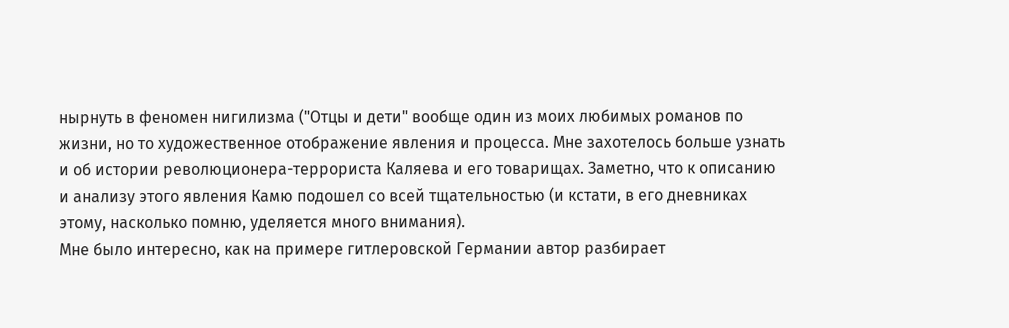нырнуть в феномен нигилизма ("Отцы и дети" вообще один из моих любимых романов по жизни, но то художественное отображение явления и процесса. Мне захотелось больше узнать и об истории революционера-террориста Каляева и его товарищах. Заметно, что к описанию и анализу этого явления Камю подошел со всей тщательностью (и кстати, в его дневниках этому, насколько помню, уделяется много внимания).
Мне было интересно, как на примере гитлеровской Германии автор разбирает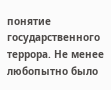понятие государственного террора. Не менее любопытно было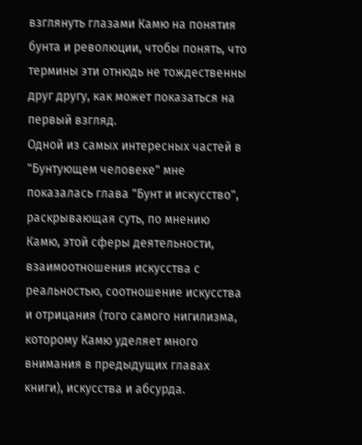взглянуть глазами Камю на понятия бунта и революции, чтобы понять, что термины эти отнюдь не тождественны друг другу, как может показаться на первый взгляд.
Одной из самых интересных частей в "Бунтующем человеке" мне показалась глава "Бунт и искусство", раскрывающая суть, по мнению Камю, этой сферы деятельности, взаимоотношения искусства с реальностью, соотношение искусства и отрицания (того самого нигилизма, которому Камю уделяет много внимания в предыдущих главах книги), искусства и абсурда.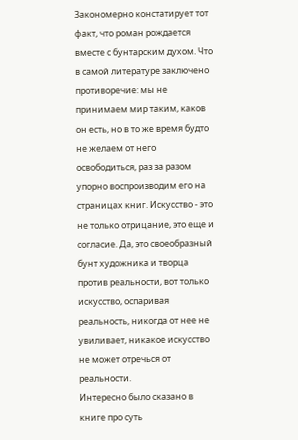Закономерно констатирует тот факт, что роман рождается вместе с бунтарским духом. Что в самой литературе заключено противоречие: мы не принимаем мир таким, каков он есть, но в то же время будто не желаем от него освободиться, раз за разом упорно воспроизводим его на страницах книг. Искусство - это не только отрицание, это еще и согласие. Да, это своеобразный бунт художника и творца против реальности, вот только искусство, оспаривая реальность, никогда от нее не увиливает, никакое искусство не может отречься от реальности.
Интересно было сказано в книге про суть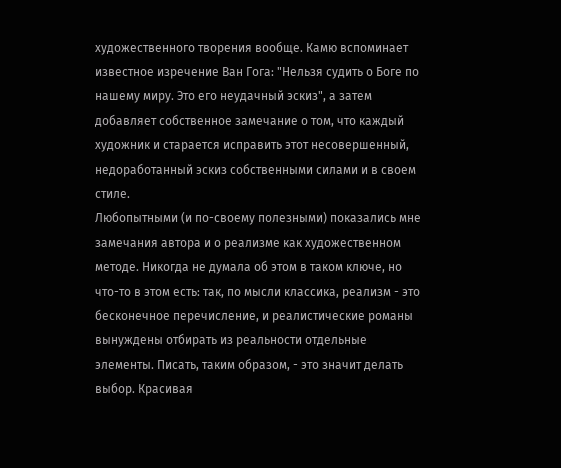художественного творения вообще. Камю вспоминает известное изречение Ван Гога: "Нельзя судить о Боге по нашему миру. Это его неудачный эскиз", а затем добавляет собственное замечание о том, что каждый художник и старается исправить этот несовершенный, недоработанный эскиз собственными силами и в своем стиле.
Любопытными (и по-своему полезными) показались мне замечания автора и о реализме как художественном методе. Никогда не думала об этом в таком ключе, но что-то в этом есть: так, по мысли классика, реализм - это бесконечное перечисление, и реалистические романы вынуждены отбирать из реальности отдельные элементы. Писать, таким образом, - это значит делать выбор. Красивая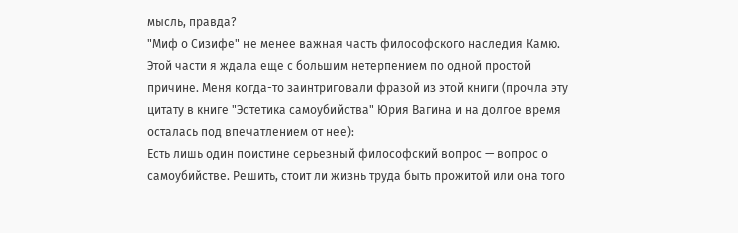мысль, правда?
"Миф о Сизифе" не менее важная часть философского наследия Камю. Этой части я ждала еще с большим нетерпением по одной простой причине. Меня когда-то заинтриговали фразой из этой книги (прочла эту цитату в книге "Эстетика самоубийства" Юрия Вагина и на долгое время осталась под впечатлением от нее):
Есть лишь один поистине серьезный философский вопрос — вопрос о самоубийстве. Решить, стоит ли жизнь труда быть прожитой или она того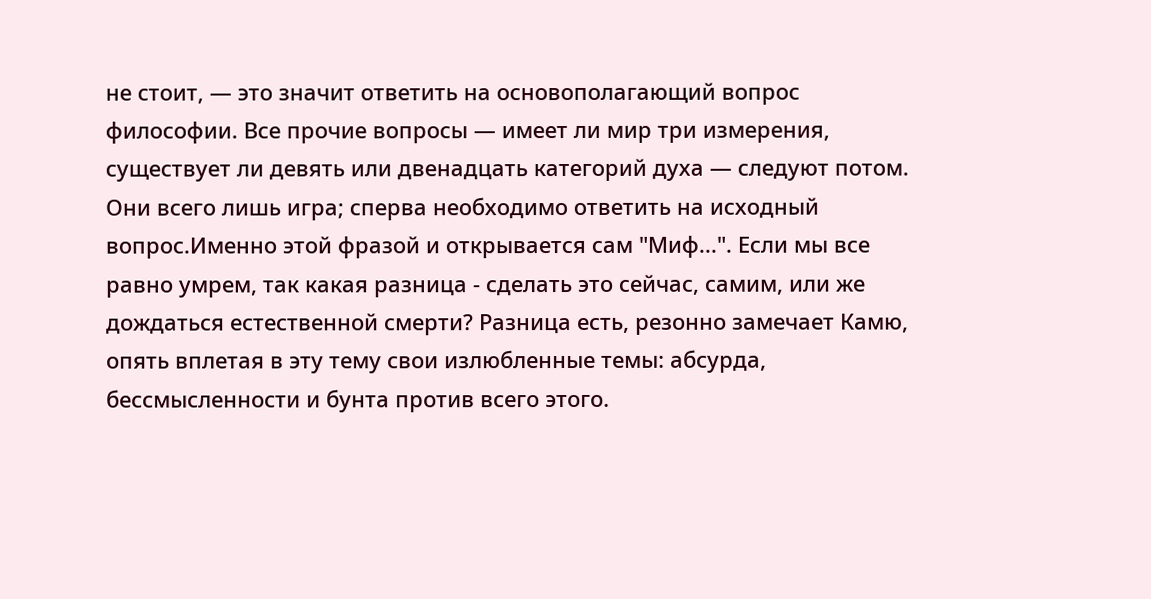не стоит, — это значит ответить на основополагающий вопрос философии. Все прочие вопросы — имеет ли мир три измерения, существует ли девять или двенадцать категорий духа — следуют потом. Они всего лишь игра; сперва необходимо ответить на исходный вопрос.Именно этой фразой и открывается сам "Миф...". Если мы все равно умрем, так какая разница - сделать это сейчас, самим, или же дождаться естественной смерти? Разница есть, резонно замечает Камю, опять вплетая в эту тему свои излюбленные темы: абсурда, бессмысленности и бунта против всего этого.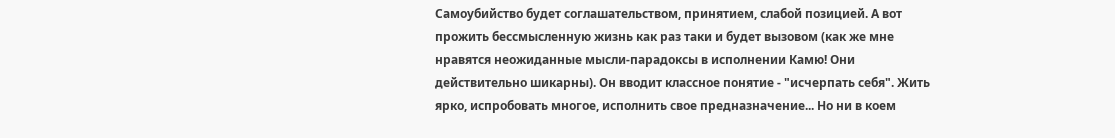Самоубийство будет соглашательством, принятием, слабой позицией. А вот прожить бессмысленную жизнь как раз таки и будет вызовом (как же мне нравятся неожиданные мысли-парадоксы в исполнении Камю! Они действительно шикарны). Он вводит классное понятие - "исчерпать себя". Жить ярко, испробовать многое, исполнить свое предназначение... Но ни в коем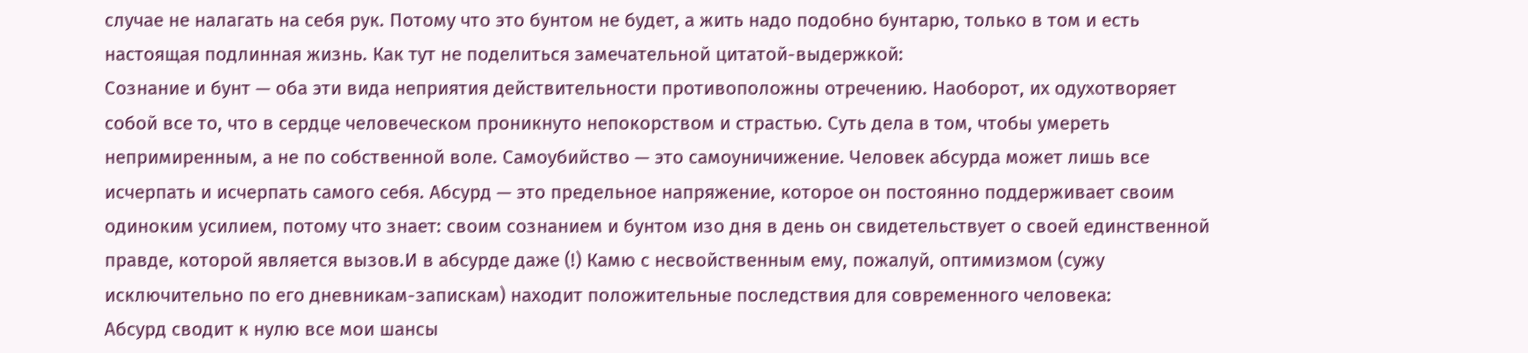случае не налагать на себя рук. Потому что это бунтом не будет, а жить надо подобно бунтарю, только в том и есть настоящая подлинная жизнь. Как тут не поделиться замечательной цитатой-выдержкой:
Сознание и бунт — оба эти вида неприятия действительности противоположны отречению. Наоборот, их одухотворяет собой все то, что в сердце человеческом проникнуто непокорством и страстью. Суть дела в том, чтобы умереть непримиренным, а не по собственной воле. Самоубийство — это самоуничижение. Человек абсурда может лишь все исчерпать и исчерпать самого себя. Абсурд — это предельное напряжение, которое он постоянно поддерживает своим одиноким усилием, потому что знает: своим сознанием и бунтом изо дня в день он свидетельствует о своей единственной правде, которой является вызов.И в абсурде даже (!) Камю с несвойственным ему, пожалуй, оптимизмом (сужу исключительно по его дневникам-запискам) находит положительные последствия для современного человека:
Абсурд сводит к нулю все мои шансы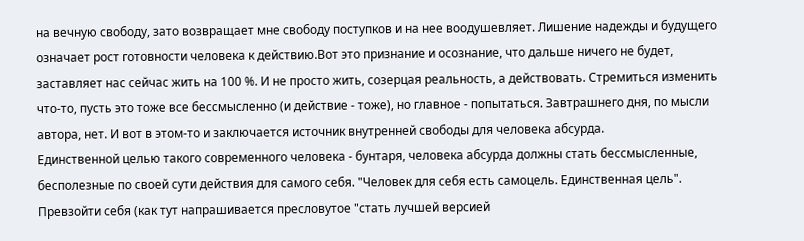на вечную свободу, зато возвращает мне свободу поступков и на нее воодушевляет. Лишение надежды и будущего означает рост готовности человека к действию.Вот это признание и осознание, что дальше ничего не будет, заставляет нас сейчас жить на 100 %. И не просто жить, созерцая реальность, а действовать. Стремиться изменить что-то, пусть это тоже все бессмысленно (и действие - тоже), но главное - попытаться. Завтрашнего дня, по мысли автора, нет. И вот в этом-то и заключается источник внутренней свободы для человека абсурда.
Единственной целью такого современного человека - бунтаря, человека абсурда должны стать бессмысленные, бесполезные по своей сути действия для самого себя. "Человек для себя есть самоцель. Единственная цель". Превзойти себя (как тут напрашивается пресловутое "стать лучшей версией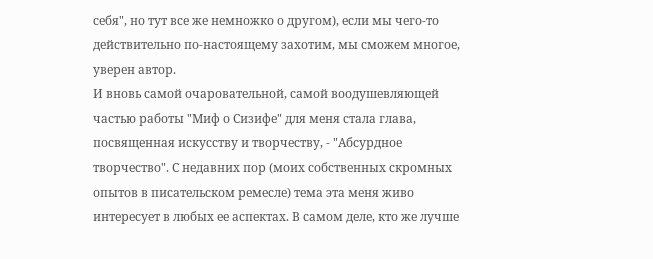себя", но тут все же немножко о другом), если мы чего-то действительно по-настоящему захотим, мы сможем многое, уверен автор.
И вновь самой очаровательной, самой воодушевляющей частью работы "Миф о Сизифе" для меня стала глава, посвященная искусству и творчеству, - "Абсурдное творчество". С недавних пор (моих собственных скромных опытов в писательском ремесле) тема эта меня живо интересует в любых ее аспектах. В самом деле, кто же лучше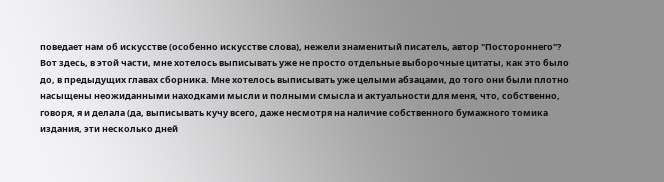поведает нам об искусстве (особенно искусстве слова), нежели знаменитый писатель, автор "Постороннего"?
Вот здесь, в этой части, мне хотелось выписывать уже не просто отдельные выборочные цитаты, как это было до, в предыдущих главах сборника. Мне хотелось выписывать уже целыми абзацами, до того они были плотно насыщены неожиданными находками мысли и полными смысла и актуальности для меня, что, собственно, говоря, я и делала (да, выписывать кучу всего, даже несмотря на наличие собственного бумажного томика издания, эти несколько дней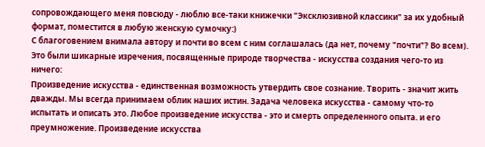сопровождающего меня повсюду - люблю все-таки книжечки "Эксклюзивной классики" за их удобный формат, поместится в любую женскую сумочку:)
С благоговением внимала автору и почти во всем с ним соглашалась (да нет, почему "почти"? Во всем). Это были шикарные изречения, посвященные природе творчества - искусства создания чего-то из ничего:
Произведение искусства - единственная возможность утвердить свое сознание. Творить - значит жить дважды. Мы всегда принимаем облик наших истин. Задача человека искусства - самому что-то испытать и описать это. Любое произведение искусства - это и смерть определенного опыта. и его преумножение. Произведение искусства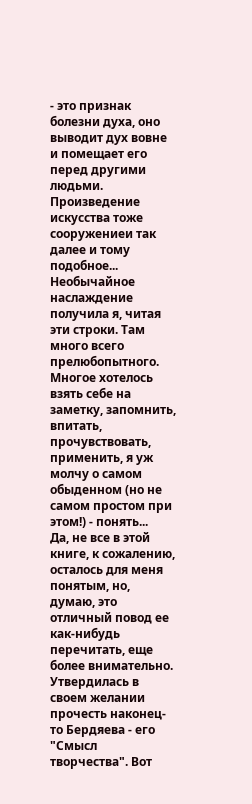- это признак болезни духа, оно выводит дух вовне и помещает его перед другими людьми. Произведение искусства тоже сооружениеи так далее и тому подобное...
Необычайное наслаждение получила я, читая эти строки. Там много всего прелюбопытного. Многое хотелось взять себе на заметку, запомнить, впитать, прочувствовать, применить, я уж молчу о самом обыденном (но не самом простом при этом!) - понять...
Да, не все в этой книге, к сожалению, осталось для меня понятым, но, думаю, это отличный повод ее как-нибудь перечитать, еще более внимательно.
Утвердилась в своем желании прочесть наконец-то Бердяева - его "Смысл творчества". Вот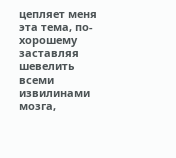цепляет меня эта тема, по-хорошему заставляя шевелить всеми извилинами мозга,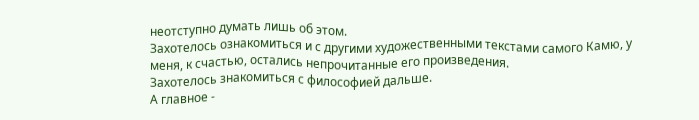неотступно думать лишь об этом.
Захотелось ознакомиться и с другими художественными текстами самого Камю, у меня, к счастью, остались непрочитанные его произведения.
Захотелось знакомиться с философией дальше.
А главное -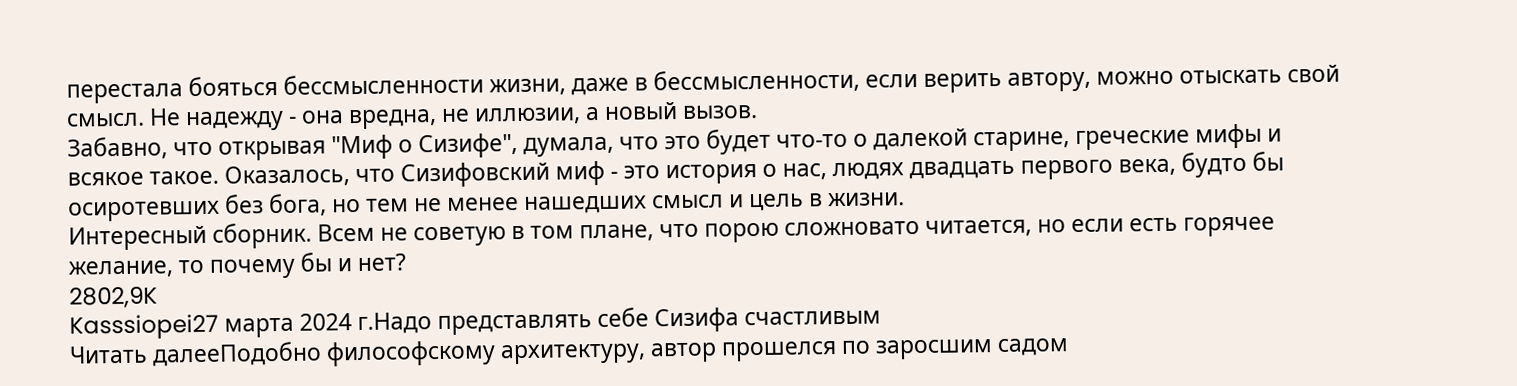перестала бояться бессмысленности жизни, даже в бессмысленности, если верить автору, можно отыскать свой смысл. Не надежду - она вредна, не иллюзии, а новый вызов.
Забавно, что открывая "Миф о Сизифе", думала, что это будет что-то о далекой старине, греческие мифы и всякое такое. Оказалось, что Сизифовский миф - это история о нас, людях двадцать первого века, будто бы осиротевших без бога, но тем не менее нашедших смысл и цель в жизни.
Интересный сборник. Всем не советую в том плане, что порою сложновато читается, но если есть горячее желание, то почему бы и нет?
2802,9K
Kasssiopei27 марта 2024 г.Надо представлять себе Сизифа счастливым
Читать далееПодобно философскому архитектуру, автор прошелся по заросшим садом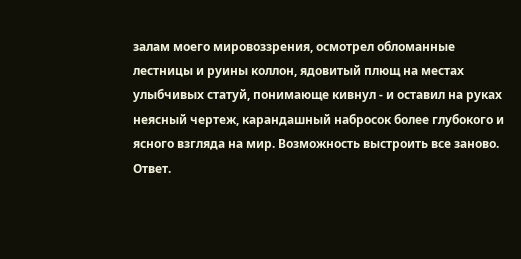залам моего мировоззрения, осмотрел обломанные лестницы и руины коллон, ядовитый плющ на местах улыбчивых статуй, понимающе кивнул - и оставил на руках неясный чертеж, карандашный набросок более глубокого и ясного взгляда на мир. Возможность выстроить все заново. Ответ.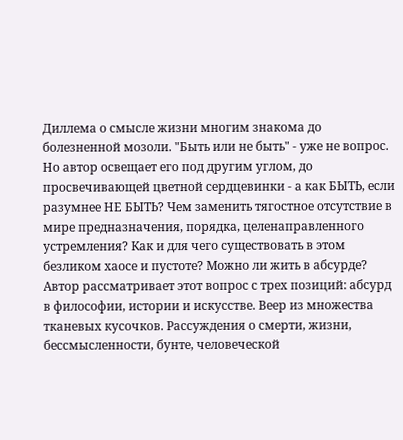Диллема о смысле жизни многим знакома до болезненной мозоли. "Быть или не быть" - уже не вопрос. Но автор освещает его под другим углом, до просвечивающей цветной сердцевинки - а как БЫТЬ, если разумнее НЕ БЫТЬ? Чем заменить тягостное отсутствие в мире предназначения, порядка, целенаправленного устремления? Как и для чего существовать в этом безликом хаосе и пустоте? Можно ли жить в абсурде?
Автор рассматривает этот вопрос с трех позиций: абсурд в философии, истории и искусстве. Веер из множества тканевых кусочков. Рассуждения о смерти, жизни, бессмысленности, бунте, человеческой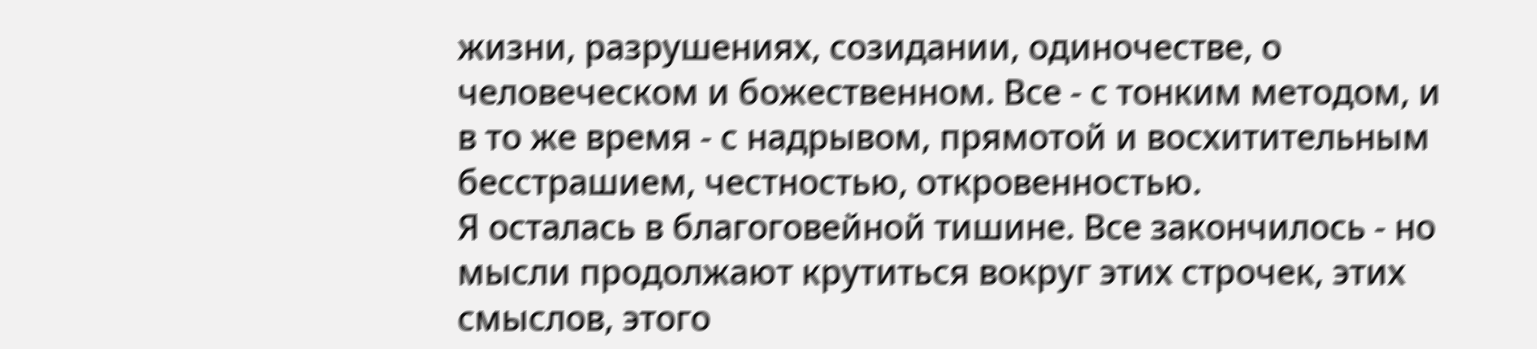жизни, разрушениях, созидании, одиночестве, о человеческом и божественном. Все - с тонким методом, и в то же время - с надрывом, прямотой и восхитительным бесстрашием, честностью, откровенностью.
Я осталась в благоговейной тишине. Все закончилось - но мысли продолжают крутиться вокруг этих строчек, этих смыслов, этого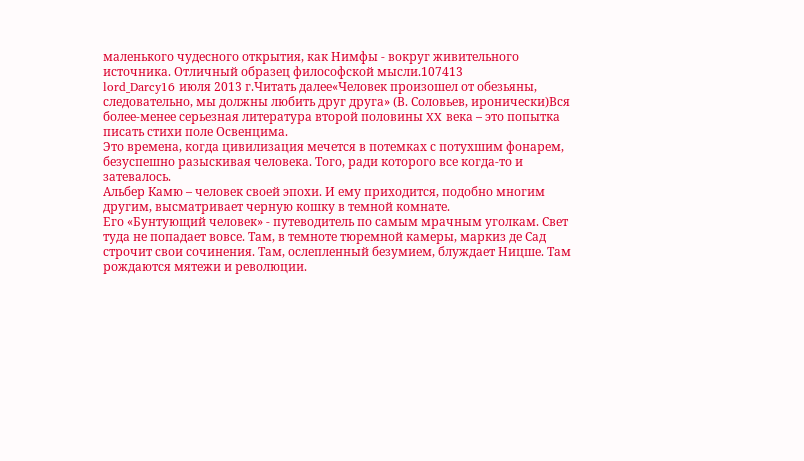маленького чудесного открытия, как Нимфы - вокруг живительного источника. Отличный образец философской мысли.107413
lord_Darcy16 июля 2013 г.Читать далее«Человек произошел от обезьяны,
следовательно, мы должны любить друг друга» (В. Соловьев, иронически)Вся более-менее серьезная литература второй половины XX века – это попытка писать стихи поле Освенцима.
Это времена, когда цивилизация мечется в потемках с потухшим фонарем, безуспешно разыскивая человека. Того, ради которого все когда-то и затевалось.
Альбер Камю – человек своей эпохи. И ему приходится, подобно многим другим, высматривает черную кошку в темной комнате.
Его «Бунтующий человек» - путеводитель по самым мрачным уголкам. Свет туда не попадает вовсе. Там, в темноте тюремной камеры, маркиз де Сад строчит свои сочинения. Там, ослепленный безумием, блуждает Ницше. Там рождаются мятежи и революции.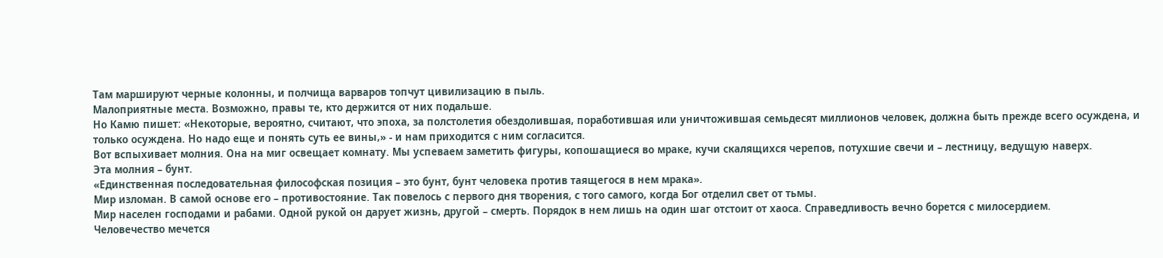Там маршируют черные колонны, и полчища варваров топчут цивилизацию в пыль.
Малоприятные места. Возможно, правы те, кто держится от них подальше.
Но Камю пишет: «Некоторые, вероятно, считают, что эпоха, за полстолетия обездолившая, поработившая или уничтожившая семьдесят миллионов человек, должна быть прежде всего осуждена, и только осуждена. Но надо еще и понять суть ее вины,» - и нам приходится с ним согласится.
Вот вспыхивает молния. Она на миг освещает комнату. Мы успеваем заметить фигуры, копошащиеся во мраке, кучи скалящихся черепов, потухшие свечи и – лестницу, ведущую наверх.
Эта молния – бунт.
«Единственная последовательная философская позиция – это бунт, бунт человека против таящегося в нем мрака».
Мир изломан. В самой основе его – противостояние. Так повелось с первого дня творения, с того самого, когда Бог отделил свет от тьмы.
Мир населен господами и рабами. Одной рукой он дарует жизнь, другой – смерть. Порядок в нем лишь на один шаг отстоит от хаоса. Справедливость вечно борется с милосердием.
Человечество мечется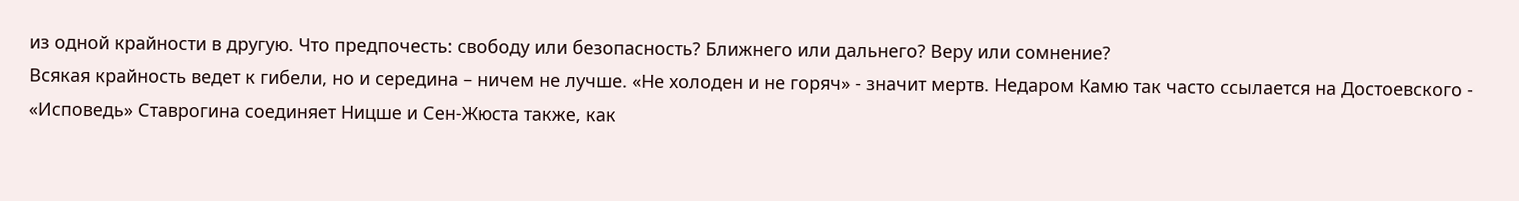из одной крайности в другую. Что предпочесть: свободу или безопасность? Ближнего или дальнего? Веру или сомнение?
Всякая крайность ведет к гибели, но и середина – ничем не лучше. «Не холоден и не горяч» - значит мертв. Недаром Камю так часто ссылается на Достоевского - «Исповедь» Ставрогина соединяет Ницше и Сен-Жюста также, как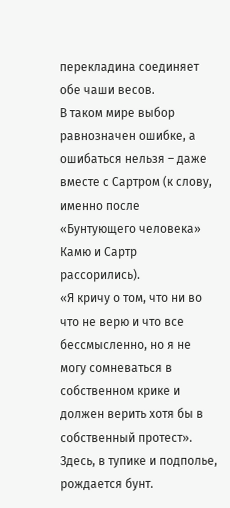перекладина соединяет обе чаши весов.
В таком мире выбор равнозначен ошибке, а ошибаться нельзя – даже вместе с Сартром (к слову, именно после «Бунтующего человека» Камю и Сартр рассорились).
«Я кричу о том, что ни во что не верю и что все бессмысленно, но я не могу сомневаться в собственном крике и должен верить хотя бы в собственный протест».
Здесь, в тупике и подполье, рождается бунт.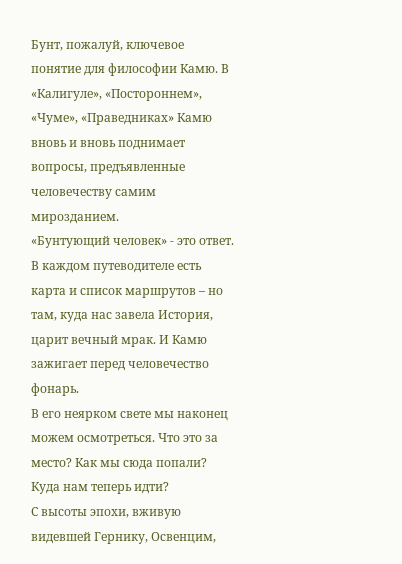Бунт, пожалуй, ключевое понятие для философии Камю. В «Калигуле», «Постороннем», «Чуме», «Праведниках» Камю вновь и вновь поднимает вопросы, предъявленные человечеству самим мирозданием.
«Бунтующий человек» - это ответ.
В каждом путеводителе есть карта и список маршрутов – но там, куда нас завела История, царит вечный мрак. И Камю зажигает перед человечество фонарь.
В его неярком свете мы наконец можем осмотреться. Что это за место? Как мы сюда попали? Куда нам теперь идти?
С высоты эпохи, вживую видевшей Гернику, Освенцим,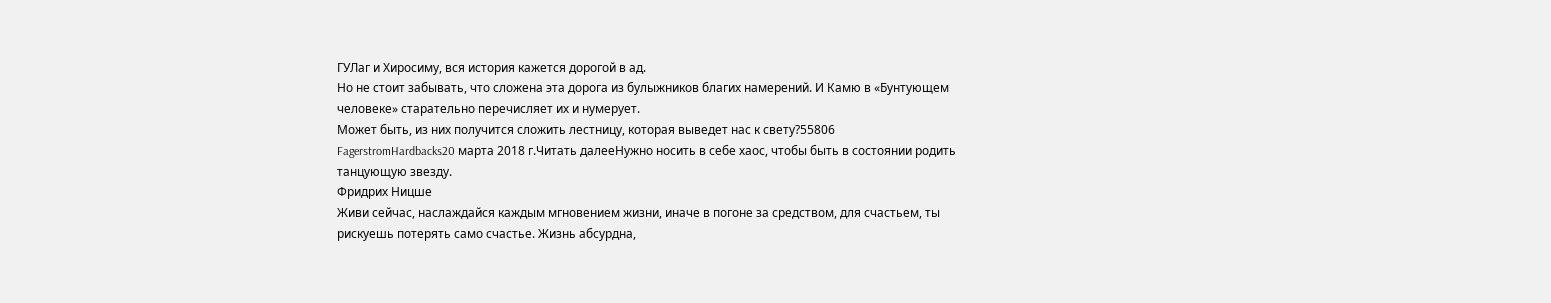ГУЛаг и Хиросиму, вся история кажется дорогой в ад.
Но не стоит забывать, что сложена эта дорога из булыжников благих намерений. И Камю в «Бунтующем человеке» старательно перечисляет их и нумерует.
Может быть, из них получится сложить лестницу, которая выведет нас к свету?55806
FagerstromHardbacks20 марта 2018 г.Читать далееНужно носить в себе хаос, чтобы быть в состоянии родить танцующую звезду.
Фридрих Ницше
Живи сейчас, наслаждайся каждым мгновением жизни, иначе в погоне за средством, для счастьем, ты рискуешь потерять само счастье. Жизнь абсурдна,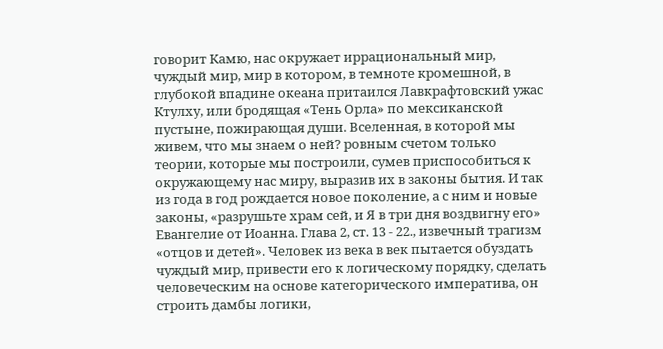говорит Камю, нас окружает иррациональный мир, чуждый мир, мир в котором, в темноте кромешной, в глубокой впадине океана притаился Лавкрафтовский ужас Ктулху, или бродящая «Тень Орла» по мексиканской пустыне, пожирающая души. Вселенная, в которой мы живем, что мы знаем о ней? ровным счетом только теории, которые мы построили, сумев приспособиться к окружающему нас миру, выразив их в законы бытия. И так из года в год рождается новое поколение, а с ним и новые законы, «разрушьте храм сей, и Я в три дня воздвигну его» Евангелие от Иоанна. Глава 2, ст. 13 - 22., извечный трагизм «отцов и детей». Человек из века в век пытается обуздать чуждый мир, привести его к логическому порядку, сделать человеческим на основе категорического императива, он строить дамбы логики,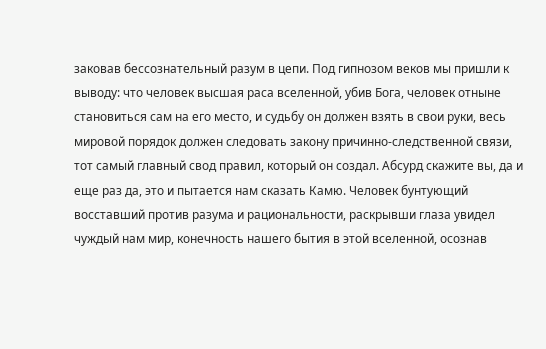заковав бессознательный разум в цепи. Под гипнозом веков мы пришли к выводу: что человек высшая раса вселенной, убив Бога, человек отныне становиться сам на его место, и судьбу он должен взять в свои руки, весь мировой порядок должен следовать закону причинно-следственной связи, тот самый главный свод правил, который он создал. Абсурд скажите вы, да и еще раз да, это и пытается нам сказать Камю. Человек бунтующий восставший против разума и рациональности, раскрывши глаза увидел чуждый нам мир, конечность нашего бытия в этой вселенной, осознав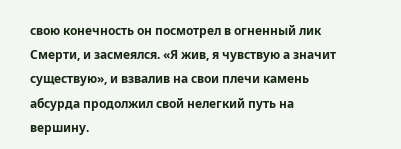свою конечность он посмотрел в огненный лик Смерти, и засмеялся. «Я жив, я чувствую а значит существую», и взвалив на свои плечи камень абсурда продолжил свой нелегкий путь на вершину.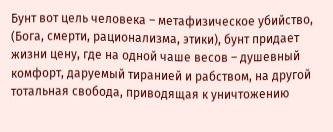Бунт вот цель человека – метафизическое убийство, (Бога, смерти, рационализма, этики), бунт придает жизни цену, где на одной чаше весов – душевный комфорт, даруемый тиранией и рабством, на другой тотальная свобода, приводящая к уничтожению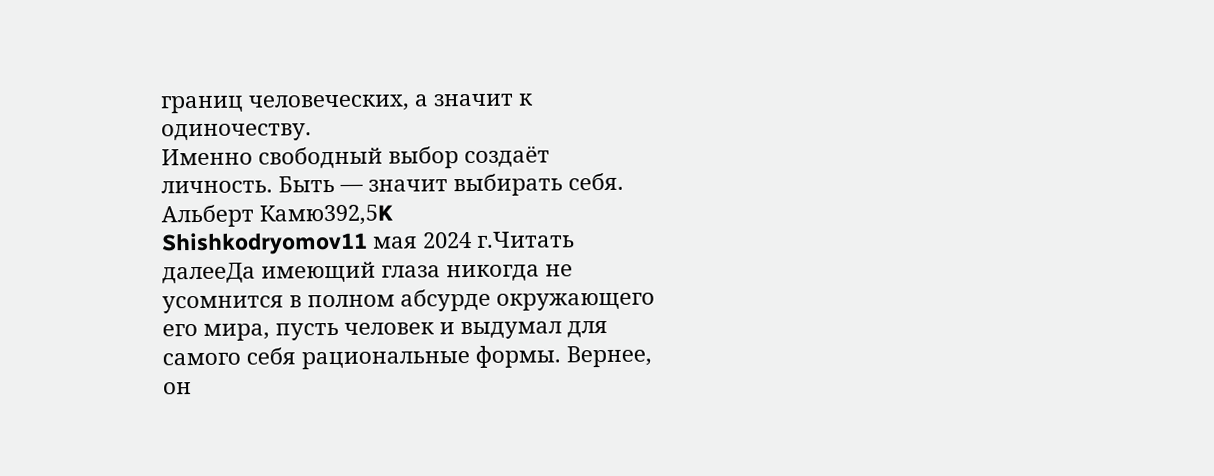границ человеческих, а значит к одиночеству.
Именно свободный выбор создаёт личность. Быть — значит выбирать себя.
Альберт Камю392,5K
Shishkodryomov11 мая 2024 г.Читать далееДа имеющий глаза никогда не усомнится в полном абсурде окружающего его мира, пусть человек и выдумал для самого себя рациональные формы. Вернее, он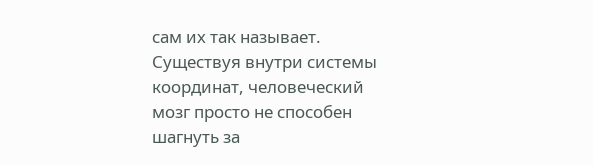сам их так называет. Существуя внутри системы координат, человеческий мозг просто не способен шагнуть за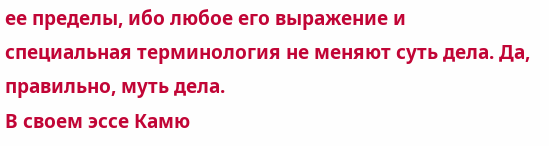ее пределы, ибо любое его выражение и специальная терминология не меняют суть дела. Да, правильно, муть дела.
В своем эссе Камю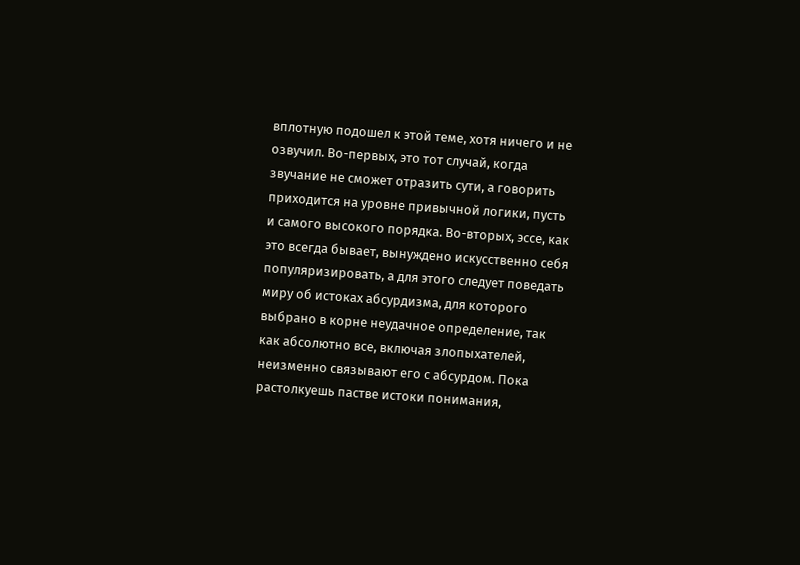вплотную подошел к этой теме, хотя ничего и не озвучил. Во-первых, это тот случай, когда звучание не сможет отразить сути, а говорить приходится на уровне привычной логики, пусть и самого высокого порядка. Во-вторых, эссе, как это всегда бывает, вынуждено искусственно себя популяризировать, а для этого следует поведать миру об истоках абсурдизма, для которого выбрано в корне неудачное определение, так как абсолютно все, включая злопыхателей, неизменно связывают его с абсурдом. Пока растолкуешь пастве истоки понимания,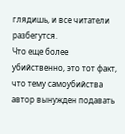глядишь, и все читатели разбегутся.
Что еще более убийственно, это тот факт, что тему самоубийства автор вынужден подавать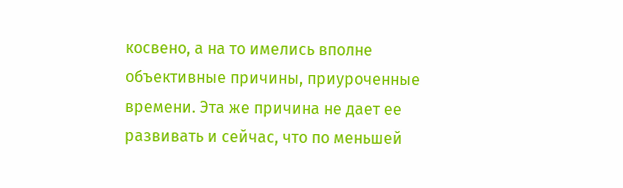косвено, а на то имелись вполне объективные причины, приуроченные времени. Эта же причина не дает ее развивать и сейчас, что по меньшей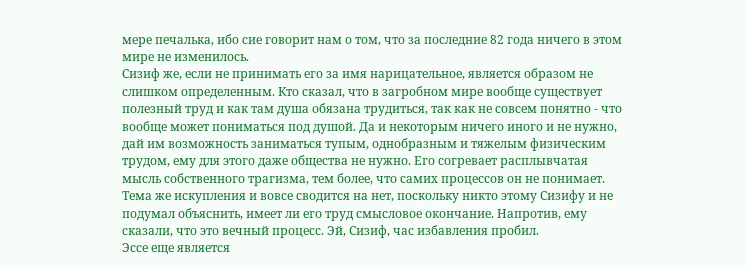мере печалька, ибо сие говорит нам о том, что за последние 82 года ничего в этом мире не изменилось.
Сизиф же, если не принимать его за имя нарицательное, является образом не слишком определенным. Кто сказал, что в загробном мире вообще существует полезный труд и как там душа обязана трудиться, так как не совсем понятно - что вообще может пониматься под душой. Да и некоторым ничего иного и не нужно, дай им возможность заниматься тупым, однобразным и тяжелым физическим трудом, ему для этого даже общества не нужно. Его согревает расплывчатая мысль собственного трагизма, тем более, что самих процессов он не понимает. Тема же искупления и вовсе сводится на нет, поскольку никто этому Сизифу и не подумал объяснить, имеет ли его труд смысловое окончание. Напротив, ему сказали, что это вечный процесс. Эй, Сизиф, час избавления пробил.
Эссе еще является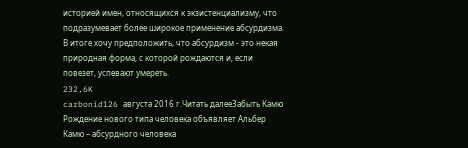историей имен, относящихся к экзистенциализму, что подразумевает более широкое применение абсурдизма. В итоге хочу предположить, что абсурдизм - это некая природная форма, с которой рождаются и, если повезет, успевают умереть.
232,6K
carbonid126 августа 2016 г.Читать далееЗабыть Камю
Рождение нового типа человека объявляет Альбер Камю – абсурдного человека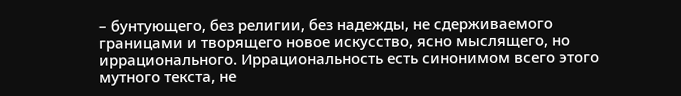– бунтующего, без религии, без надежды, не сдерживаемого границами и творящего новое искусство, ясно мыслящего, но иррационального. Иррациональность есть синонимом всего этого мутного текста, не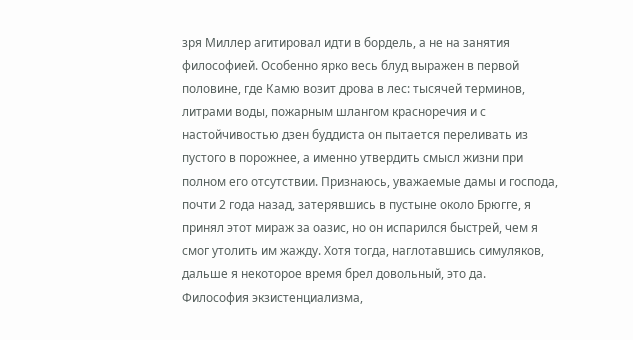зря Миллер агитировал идти в бордель, а не на занятия философией. Особенно ярко весь блуд выражен в первой половине, где Камю возит дрова в лес: тысячей терминов, литрами воды, пожарным шлангом красноречия и с настойчивостью дзен буддиста он пытается переливать из пустого в порожнее, а именно утвердить смысл жизни при полном его отсутствии. Признаюсь, уважаемые дамы и господа, почти 2 года назад, затерявшись в пустыне около Брюгге, я принял этот мираж за оазис, но он испарился быстрей, чем я смог утолить им жажду. Хотя тогда, наглотавшись симуляков, дальше я некоторое время брел довольный, это да.
Философия экзистенциализма,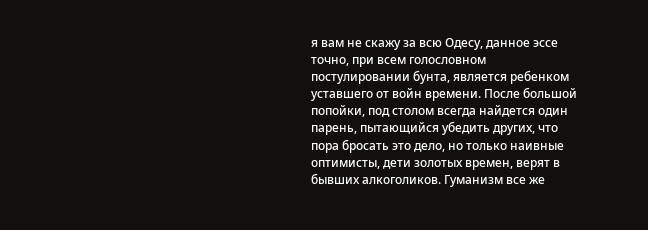я вам не скажу за всю Одесу, данное эссе точно, при всем голословном постулировании бунта, является ребенком уставшего от войн времени. После большой попойки, под столом всегда найдется один парень, пытающийся убедить других, что пора бросать это дело, но только наивные оптимисты, дети золотых времен, верят в бывших алкоголиков. Гуманизм все же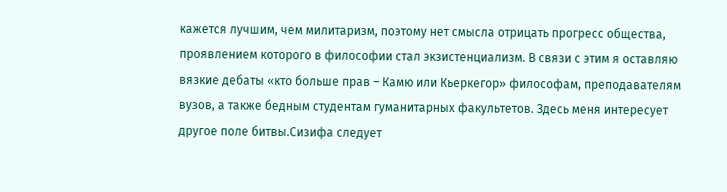кажется лучшим, чем милитаризм, поэтому нет смысла отрицать прогресс общества, проявлением которого в философии стал экзистенциализм. В связи с этим я оставляю вязкие дебаты «кто больше прав – Камю или Кьеркегор» философам, преподавателям вузов, а также бедным студентам гуманитарных факультетов. Здесь меня интересует другое поле битвы.Сизифа следует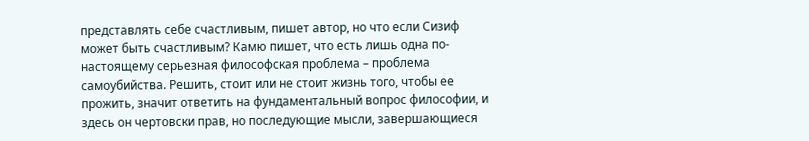представлять себе счастливым, пишет автор, но что если Сизиф может быть счастливым? Камю пишет, что есть лишь одна по-настоящему серьезная философская проблема – проблема самоубийства. Решить, стоит или не стоит жизнь того, чтобы ее прожить, значит ответить на фундаментальный вопрос философии, и здесь он чертовски прав, но последующие мысли, завершающиеся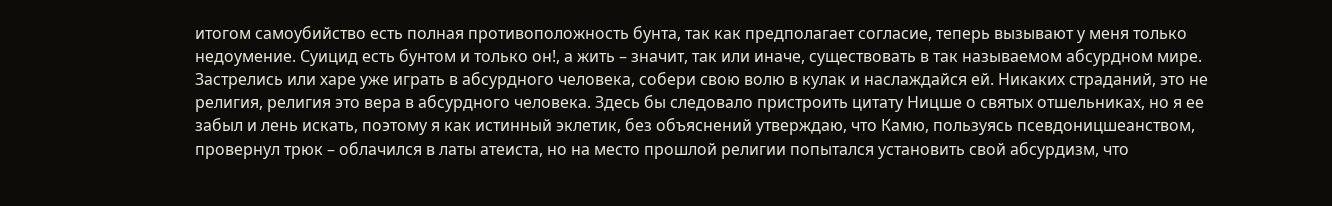итогом самоубийство есть полная противоположность бунта, так как предполагает согласие, теперь вызывают у меня только недоумение. Суицид есть бунтом и только он!, а жить – значит, так или иначе, существовать в так называемом абсурдном мире. Застрелись или харе уже играть в абсурдного человека, собери свою волю в кулак и наслаждайся ей. Никаких страданий, это не религия, религия это вера в абсурдного человека. Здесь бы следовало пристроить цитату Ницше о святых отшельниках, но я ее забыл и лень искать, поэтому я как истинный эклетик, без объяснений утверждаю, что Камю, пользуясь псевдоницшеанством, провернул трюк – облачился в латы атеиста, но на место прошлой религии попытался установить свой абсурдизм, что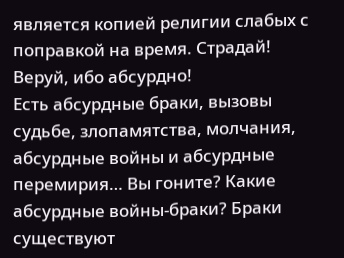является копией религии слабых с поправкой на время. Страдай! Веруй, ибо абсурдно!
Есть абсурдные браки, вызовы судьбе, злопамятства, молчания, абсурдные войны и абсурдные перемирия… Вы гоните? Какие абсурдные войны-браки? Браки существуют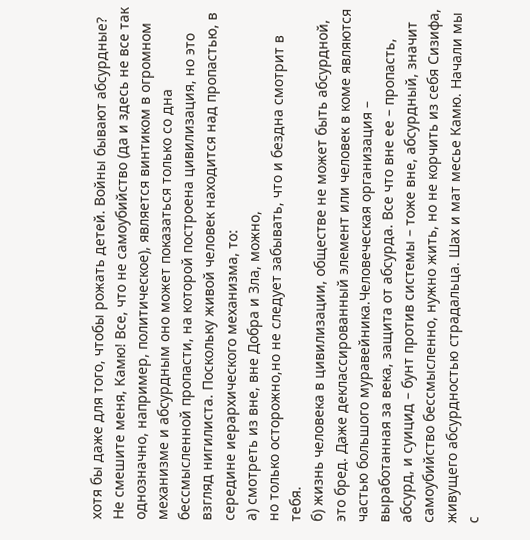хотя бы даже для того, чтобы рожать детей. Войны бывают абсурдные? Не смешите меня, Камю! Все, что не самоубийство (да и здесь не все так однозначно, например, политическое), является винтиком в огромном механизме и абсурдным оно может показаться только со дна бессмысленной пропасти, на которой построена цивилизация, но это взгляд нигилиста. Поскольку живой человек находится над пропастью, в середине иерархического механизма, то:
а) смотреть из вне, вне Добра и Зла, можно,
но только осторожно,но не следует забывать, что и бездна смотрит в тебя.
б) жизнь человека в цивилизации, обществе не может быть абсурдной, это бред. Даже деклассированный элемент или человек в коме являются частью большого муравейника.Человеческая организация – выработанная за века, защита от абсурда. Все что вне ее – пропасть, абсурд, и суицид – бунт против системы – тоже вне, абсурдный, значит самоубийство бессмысленно, нужно жить, но не корчить из себя Сизифа, живущего абсурдностью страдальца. Шах и мат месье Камю. Начали мы с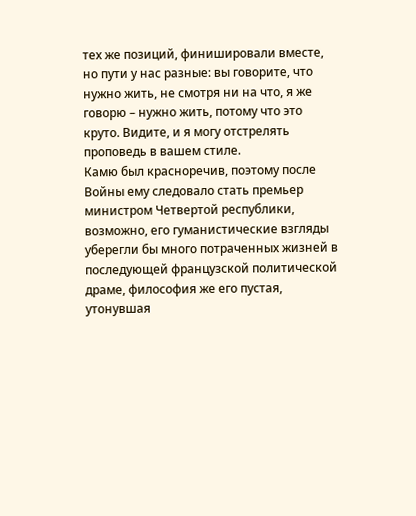тех же позиций, финишировали вместе, но пути у нас разные: вы говорите, что нужно жить, не смотря ни на что, я же говорю – нужно жить, потому что это круто. Видите, и я могу отстрелять проповедь в вашем стиле.
Камю был красноречив, поэтому после Войны ему следовало стать премьер министром Четвертой республики, возможно, его гуманистические взгляды уберегли бы много потраченных жизней в последующей французской политической драме, философия же его пустая, утонувшая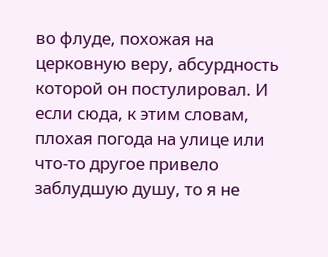во флуде, похожая на церковную веру, абсурдность которой он постулировал. И если сюда, к этим словам, плохая погода на улице или что-то другое привело заблудшую душу, то я не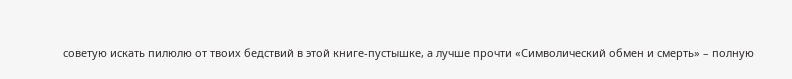советую искать пилюлю от твоих бедствий в этой книге-пустышке, а лучше прочти «Символический обмен и смерть» – полную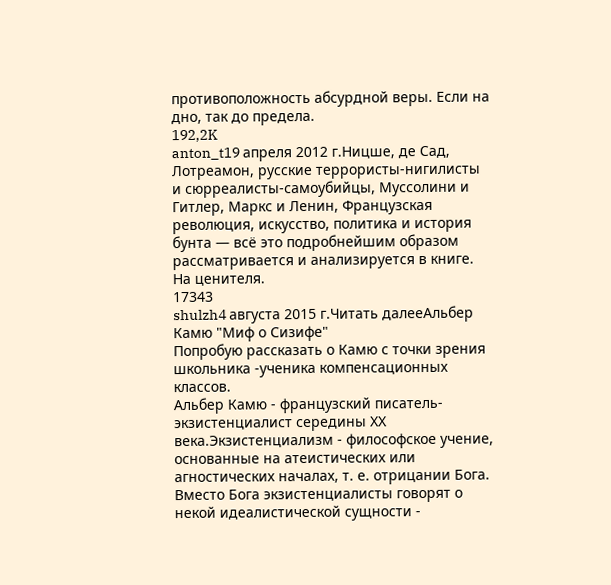противоположность абсурдной веры. Если на дно, так до предела.
192,2K
anton_t19 апреля 2012 г.Ницше, де Сад, Лотреамон, русские террористы-нигилисты и сюрреалисты-самоубийцы, Муссолини и Гитлер, Маркс и Ленин, Французская революция, искусство, политика и история бунта — всё это подробнейшим образом рассматривается и анализируется в книге.
На ценителя.
17343
shulzh4 августа 2015 г.Читать далееАльбер Камю "Миф о Сизифе"
Попробую рассказать о Камю с точки зрения школьника -ученика компенсационных классов.
Альбер Камю - французский писатель- экзистенциалист середины ХХ века.Экзистенциализм - философское учение, основанные на атеистических или агностических началах, т. е. отрицании Бога. Вместо Бога экзистенциалисты говорят о некой идеалистической сущности -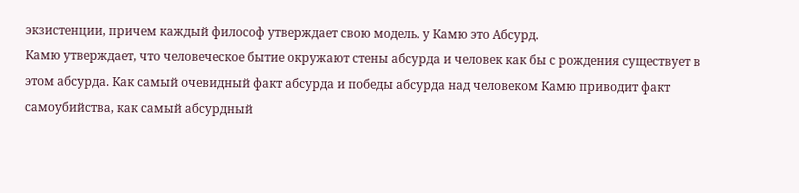экзистенции, причем каждый философ утверждает свою модель. у Камю это Абсурд.
Камю утверждает, что человеческое бытие окружают стены абсурда и человек как бы с рождения существует в этом абсурда. Как самый очевидный факт абсурда и победы абсурда над человеком Камю приводит факт самоубийства, как самый абсурдный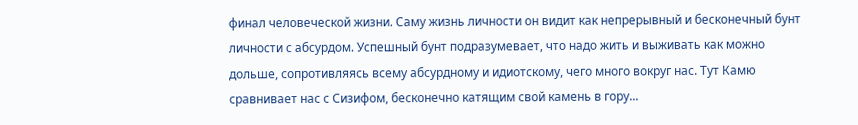финал человеческой жизни. Саму жизнь личности он видит как непрерывный и бесконечный бунт личности с абсурдом. Успешный бунт подразумевает, что надо жить и выживать как можно дольше, сопротивляясь всему абсурдному и идиотскому, чего много вокруг нас. Тут Камю сравнивает нас с Сизифом, бесконечно катящим свой камень в гору...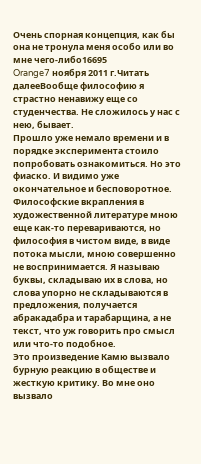Очень спорная концепция, как бы она не тронула меня особо или во мне чего-либо16695
Orange7 ноября 2011 г.Читать далееВообще философию я страстно ненавижу еще со студенчества. Не сложилось у нас с нею, бывает.
Прошло уже немало времени и в порядке эксперимента стоило попробовать ознакомиться. Но это фиаско. И видимо уже окончательное и бесповоротное.
Философские вкрапления в художественной литературе мною еще как-то перевариваются, но философия в чистом виде, в виде потока мысли, мною совершенно не воспринимается. Я называю буквы, складываю их в слова, но слова упорно не складываются в предложения, получается абракадабра и тарабарщина, а не текст, что уж говорить про смысл или что-то подобное.
Это произведение Камю вызвало бурную реакцию в обществе и жесткую критику. Во мне оно вызвало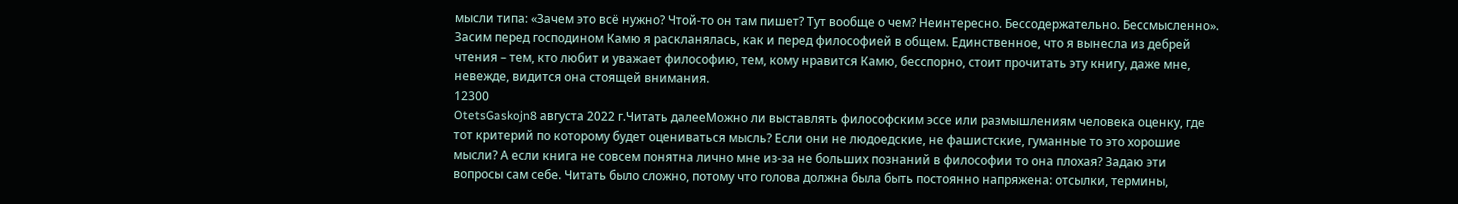мысли типа: «Зачем это всё нужно? Чтой-то он там пишет? Тут вообще о чем? Неинтересно. Бессодержательно. Бессмысленно». Засим перед господином Камю я раскланялась, как и перед философией в общем. Единственное, что я вынесла из дебрей чтения – тем, кто любит и уважает философию, тем, кому нравится Камю, бесспорно, стоит прочитать эту книгу, даже мне, невежде, видится она стоящей внимания.
12300
OtetsGaskojn8 августа 2022 г.Читать далееМожно ли выставлять философским эссе или размышлениям человека оценку, где тот критерий по которому будет оцениваться мысль? Если они не людоедские, не фашистские, гуманные то это хорошие мысли? А если книга не совсем понятна лично мне из-за не больших познаний в философии то она плохая? Задаю эти вопросы сам себе. Читать было сложно, потому что голова должна была быть постоянно напряжена: отсылки, термины,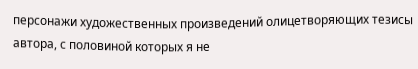персонажи художественных произведений олицетворяющих тезисы автора, с половиной которых я не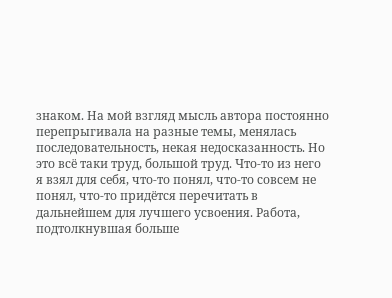знаком. На мой взгляд мысль автора постоянно перепрыгивала на разные темы, менялась последовательность, некая недосказанность. Но это всё таки труд, большой труд. Что-то из него я взял для себя, что-то понял, что-то совсем не понял, что-то придётся перечитать в дальнейшем для лучшего усвоения. Работа, подтолкнувшая больше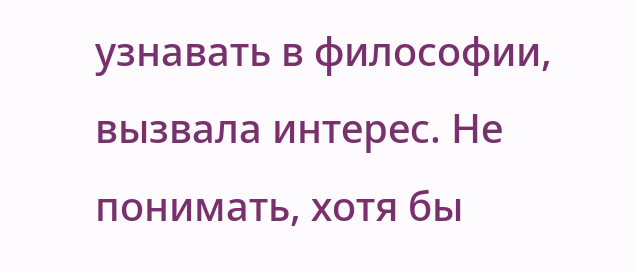узнавать в философии, вызвала интерес. Не понимать, хотя бы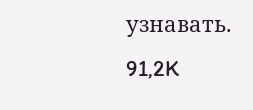узнавать.
91,2K